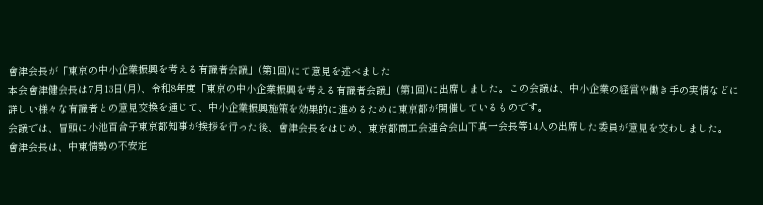會津会長が「東京の中小企業振興を考える有識者会議」(第1回)にて意見を述べました
本会會津健会長は7月13日(月)、令和8年度「東京の中小企業振興を考える有識者会議」(第1回)に出席しました。この会議は、中小企業の経営や働き手の実情などに詳しい様々な有識者との意見交換を通じて、中小企業振興施策を効果的に進めるために東京都が開催しているものです。
会議では、冒頭に小池百合子東京都知事が挨拶を行った後、會津会長をはじめ、東京都商工会連合会山下真一会長等14人の出席した委員が意見を交わしました。
會津会長は、中東情勢の不安定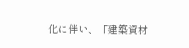化に伴い、「建築資材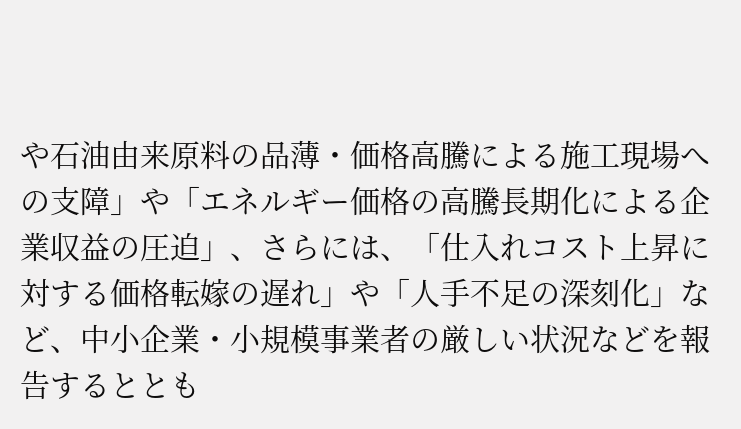や石油由来原料の品薄・価格高騰による施工現場への支障」や「エネルギー価格の高騰長期化による企業収益の圧迫」、さらには、「仕入れコスト上昇に対する価格転嫁の遅れ」や「人手不足の深刻化」など、中小企業・小規模事業者の厳しい状況などを報告するととも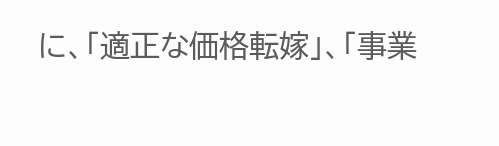に、「適正な価格転嫁」、「事業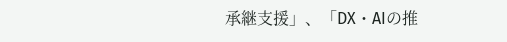承継支援」、「DX・AIの推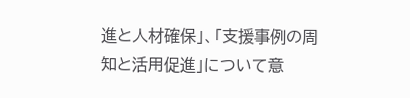進と人材確保」、「支援事例の周知と活用促進」について意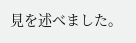見を述べました。